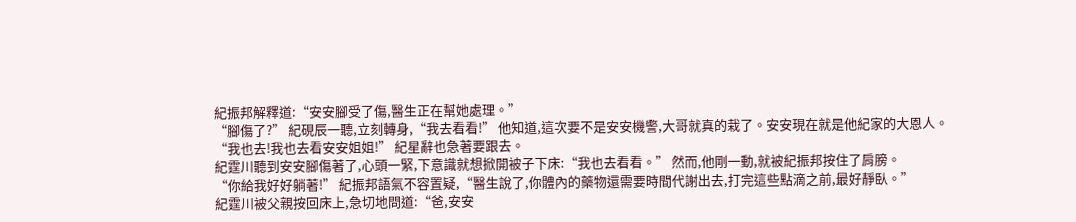紀振邦解釋道:“安安腳受了傷,醫生正在幫她處理。”
“腳傷了?” 紀硯辰一聽,立刻轉身,“我去看看!” 他知道,這次要不是安安機警,大哥就真的栽了。安安現在就是他紀家的大恩人。
“我也去!我也去看安安姐姐!” 紀星辭也急著要跟去。
紀霆川聽到安安腳傷著了,心頭一緊,下意識就想掀開被子下床:“我也去看看。” 然而,他剛一動,就被紀振邦按住了肩膀。
“你給我好好躺著!” 紀振邦語氣不容置疑,“醫生說了,你體內的藥物還需要時間代謝出去,打完這些點滴之前,最好靜臥。”
紀霆川被父親按回床上,急切地問道:“爸,安安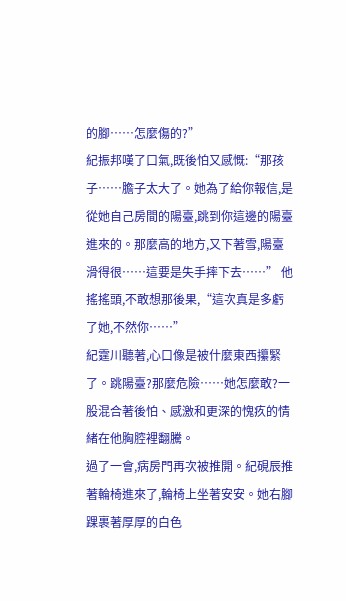的腳……怎麼傷的?”
紀振邦嘆了口氣,既後怕又感慨:“那孩子……膽子太大了。她為了給你報信,是從她自己房間的陽臺,跳到你這邊的陽臺進來的。那麼高的地方,又下著雪,陽臺滑得很……這要是失手摔下去……” 他搖搖頭,不敢想那後果,“這次真是多虧了她,不然你……”
紀霆川聽著,心口像是被什麼東西攥緊了。跳陽臺?那麼危險……她怎麼敢?一股混合著後怕、感激和更深的愧疚的情緒在他胸腔裡翻騰。
過了一會,病房門再次被推開。紀硯辰推著輪椅進來了,輪椅上坐著安安。她右腳踝裹著厚厚的白色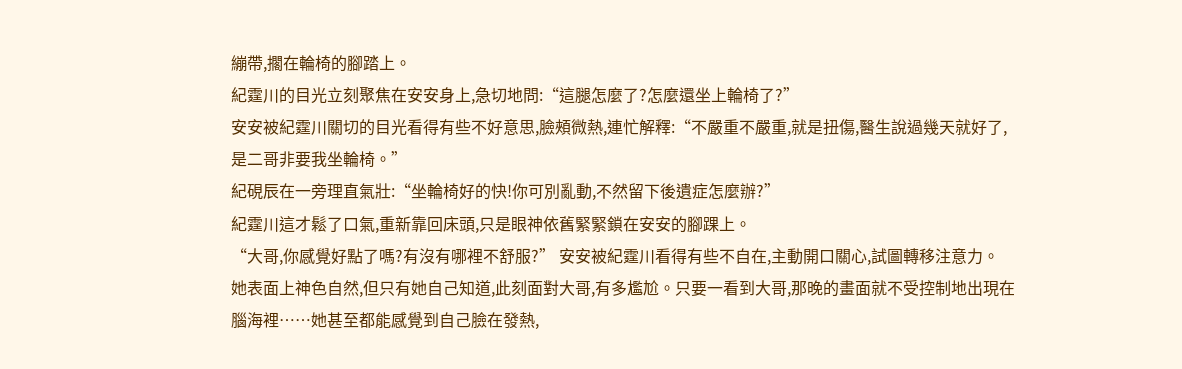繃帶,擱在輪椅的腳踏上。
紀霆川的目光立刻聚焦在安安身上,急切地問:“這腿怎麼了?怎麼還坐上輪椅了?”
安安被紀霆川關切的目光看得有些不好意思,臉頰微熱,連忙解釋:“不嚴重不嚴重,就是扭傷,醫生說過幾天就好了,是二哥非要我坐輪椅。”
紀硯辰在一旁理直氣壯:“坐輪椅好的快!你可別亂動,不然留下後遺症怎麼辦?”
紀霆川這才鬆了口氣,重新靠回床頭,只是眼神依舊緊緊鎖在安安的腳踝上。
“大哥,你感覺好點了嗎?有沒有哪裡不舒服?” 安安被紀霆川看得有些不自在,主動開口關心,試圖轉移注意力。
她表面上神色自然,但只有她自己知道,此刻面對大哥,有多尷尬。只要一看到大哥,那晚的畫面就不受控制地出現在腦海裡……她甚至都能感覺到自己臉在發熱,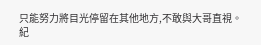只能努力將目光停留在其他地方,不敢與大哥直視。
紀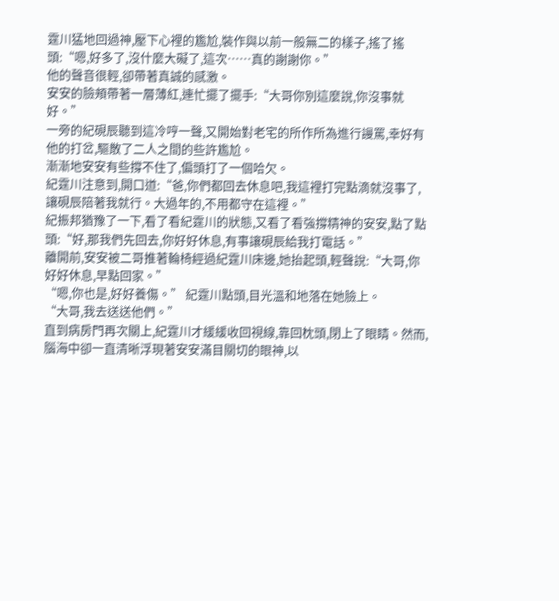霆川猛地回過神,壓下心裡的尷尬,裝作與以前一般無二的樣子,搖了搖頭:“嗯,好多了,沒什麼大礙了,這次……真的謝謝你。”
他的聲音很輕,卻帶著真誠的感激。
安安的臉頰帶著一層薄紅,連忙擺了擺手:“大哥你別這麼說,你沒事就好。”
一旁的紀硯辰聽到這冷哼一聲,又開始對老宅的所作所為進行謾罵,幸好有他的打岔,驅散了二人之間的些許尷尬。
漸漸地安安有些撐不住了,偏頭打了一個哈欠。
紀霆川注意到,開口道:“爸,你們都回去休息吧,我這裡打完點滴就沒事了,讓硯辰陪著我就行。大過年的,不用都守在這裡。”
紀振邦猶豫了一下,看了看紀霆川的狀態,又看了看強撐精神的安安,點了點頭:“好,那我們先回去,你好好休息,有事讓硯辰給我打電話。”
離開前,安安被二哥推著輪椅經過紀霆川床邊,她抬起頭,輕聲說:“大哥,你好好休息,早點回家。”
“嗯,你也是,好好養傷。” 紀霆川點頭,目光溫和地落在她臉上。
“大哥,我去送送他們。”
直到病房門再次關上,紀霆川才緩緩收回視線,靠回枕頭,閉上了眼睛。然而,腦海中卻一直清晰浮現著安安滿目關切的眼神,以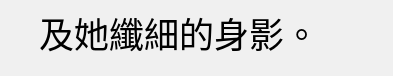及她纖細的身影。